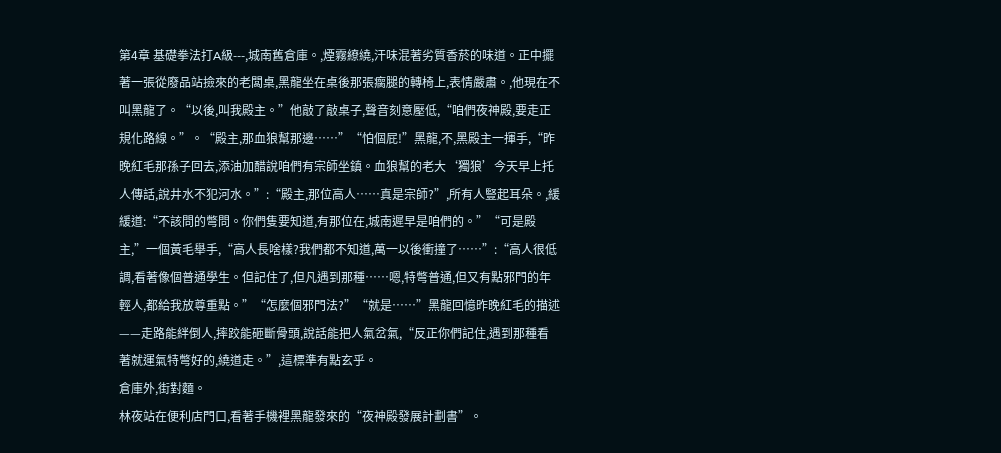第4章 基礎拳法打A級---,城南舊倉庫。,煙霧繚繞,汗味混著劣質香菸的味道。正中擺著一張從廢品站撿來的老闆桌,黑龍坐在桌後那張瘸腿的轉椅上,表情嚴肅。,他現在不叫黑龍了。“以後,叫我殿主。”他敲了敲桌子,聲音刻意壓低,“咱們夜神殿,要走正規化路線。”。“殿主,那血狼幫那邊……”“怕個屁!”黑龍,不,黑殿主一揮手,“昨晚紅毛那孫子回去,添油加醋說咱們有宗師坐鎮。血狼幫的老大‘獨狼’今天早上托人傳話,說井水不犯河水。”:“殿主,那位高人……真是宗師?”,所有人豎起耳朵。,緩緩道:“不該問的彆問。你們隻要知道,有那位在,城南遲早是咱們的。”“可是殿主,”一個黃毛舉手,“高人長啥樣?我們都不知道,萬一以後衝撞了……”:“高人很低調,看著像個普通學生。但記住了,但凡遇到那種……嗯,特彆普通,但又有點邪門的年輕人,都給我放尊重點。”“怎麼個邪門法?”“就是……”黑龍回憶昨晚紅毛的描述——走路能絆倒人,摔跤能砸斷骨頭,說話能把人氣岔氣,“反正你們記住,遇到那種看著就運氣特彆好的,繞道走。”,這標準有點玄乎。
倉庫外,街對麵。
林夜站在便利店門口,看著手機裡黑龍發來的“夜神殿發展計劃書”。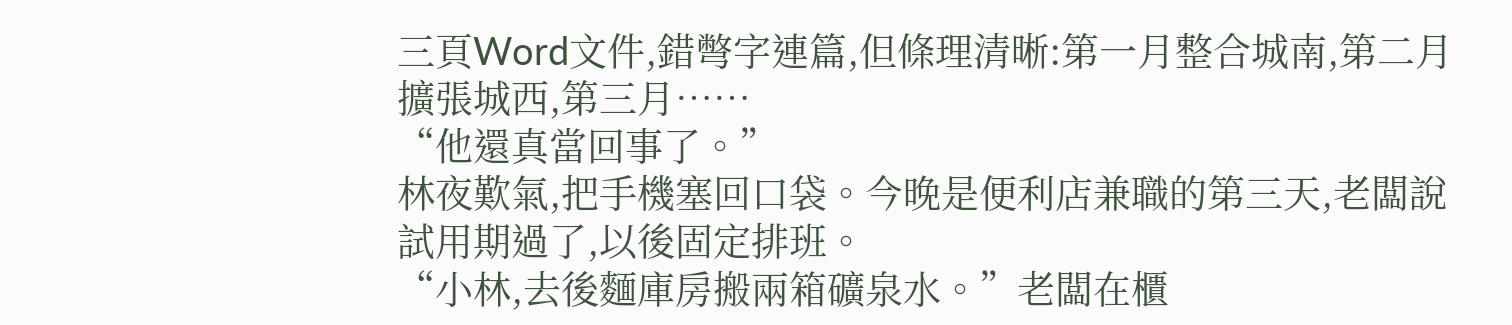三頁Word文件,錯彆字連篇,但條理清晰:第一月整合城南,第二月擴張城西,第三月……
“他還真當回事了。”
林夜歎氣,把手機塞回口袋。今晚是便利店兼職的第三天,老闆說試用期過了,以後固定排班。
“小林,去後麵庫房搬兩箱礦泉水。”老闆在櫃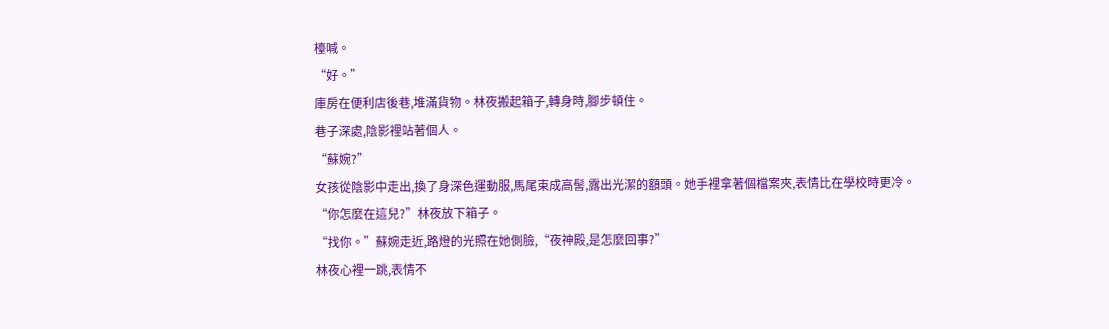檯喊。
“好。”
庫房在便利店後巷,堆滿貨物。林夜搬起箱子,轉身時,腳步頓住。
巷子深處,陰影裡站著個人。
“蘇婉?”
女孩從陰影中走出,換了身深色運動服,馬尾束成高髻,露出光潔的額頭。她手裡拿著個檔案夾,表情比在學校時更冷。
“你怎麼在這兒?”林夜放下箱子。
“找你。”蘇婉走近,路燈的光照在她側臉,“夜神殿,是怎麼回事?”
林夜心裡一跳,表情不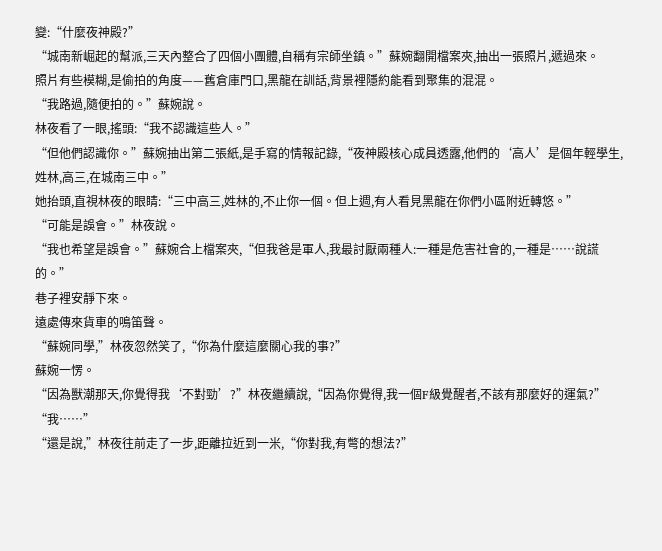變:“什麼夜神殿?”
“城南新崛起的幫派,三天內整合了四個小團體,自稱有宗師坐鎮。”蘇婉翻開檔案夾,抽出一張照片,遞過來。
照片有些模糊,是偷拍的角度——舊倉庫門口,黑龍在訓話,背景裡隱約能看到聚集的混混。
“我路過,隨便拍的。”蘇婉說。
林夜看了一眼,搖頭:“我不認識這些人。”
“但他們認識你。”蘇婉抽出第二張紙,是手寫的情報記錄,“夜神殿核心成員透露,他們的‘高人’是個年輕學生,姓林,高三,在城南三中。”
她抬頭,直視林夜的眼睛:“三中高三,姓林的,不止你一個。但上週,有人看見黑龍在你們小區附近轉悠。”
“可能是誤會。”林夜說。
“我也希望是誤會。”蘇婉合上檔案夾,“但我爸是軍人,我最討厭兩種人:一種是危害社會的,一種是……說謊的。”
巷子裡安靜下來。
遠處傳來貨車的鳴笛聲。
“蘇婉同學,”林夜忽然笑了,“你為什麼這麼關心我的事?”
蘇婉一愣。
“因為獸潮那天,你覺得我‘不對勁’?”林夜繼續說,“因為你覺得,我一個F級覺醒者,不該有那麼好的運氣?”
“我……”
“還是說,”林夜往前走了一步,距離拉近到一米,“你對我,有彆的想法?”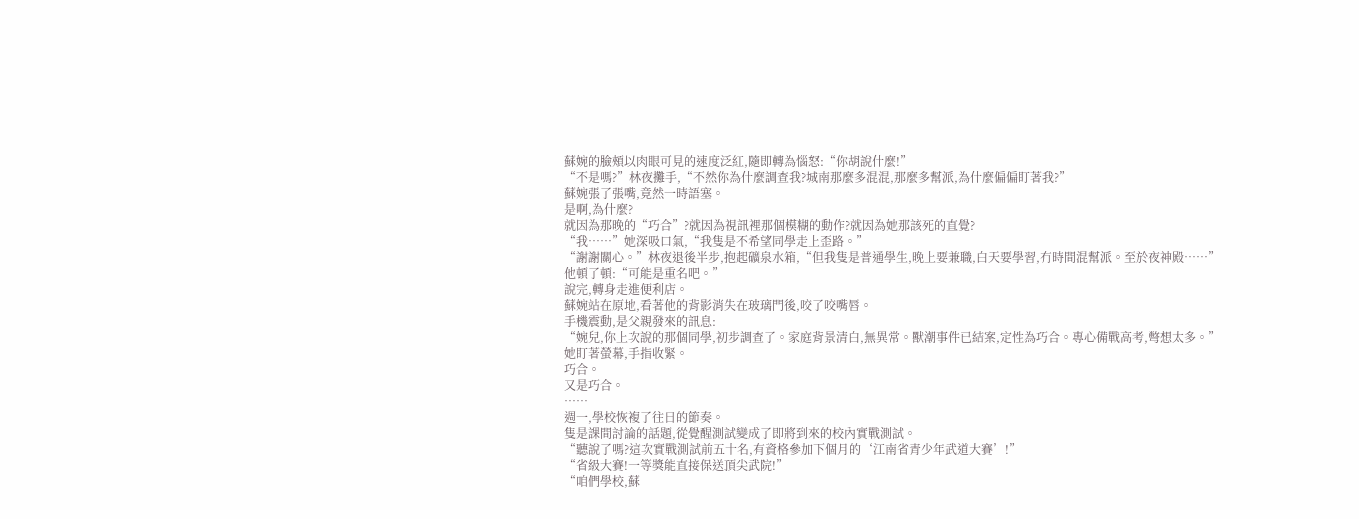蘇婉的臉頰以肉眼可見的速度泛紅,隨即轉為惱怒:“你胡說什麼!”
“不是嗎?”林夜攤手,“不然你為什麼調查我?城南那麼多混混,那麼多幫派,為什麼偏偏盯著我?”
蘇婉張了張嘴,竟然一時語塞。
是啊,為什麼?
就因為那晚的“巧合”?就因為視訊裡那個模糊的動作?就因為她那該死的直覺?
“我……”她深吸口氣,“我隻是不希望同學走上歪路。”
“謝謝關心。”林夜退後半步,抱起礦泉水箱,“但我隻是普通學生,晚上要兼職,白天要學習,冇時間混幫派。至於夜神殿……”
他頓了頓:“可能是重名吧。”
說完,轉身走進便利店。
蘇婉站在原地,看著他的背影消失在玻璃門後,咬了咬嘴唇。
手機震動,是父親發來的訊息:
“婉兒,你上次說的那個同學,初步調查了。家庭背景清白,無異常。獸潮事件已結案,定性為巧合。專心備戰高考,彆想太多。”
她盯著螢幕,手指收緊。
巧合。
又是巧合。
……
週一,學校恢複了往日的節奏。
隻是課間討論的話題,從覺醒測試變成了即將到來的校內實戰測試。
“聽說了嗎?這次實戰測試前五十名,有資格參加下個月的‘江南省青少年武道大賽’!”
“省級大賽!一等獎能直接保送頂尖武院!”
“咱們學校,蘇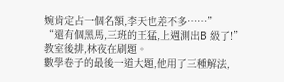婉肯定占一個名額,李天也差不多……”
“還有個黑馬,三班的王猛,上週測出B 級了!”
教室後排,林夜在刷題。
數學卷子的最後一道大題,他用了三種解法,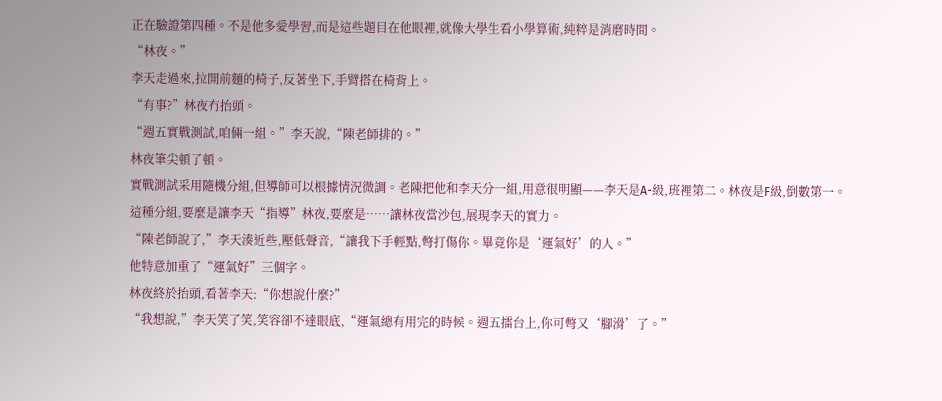正在驗證第四種。不是他多愛學習,而是這些題目在他眼裡,就像大學生看小學算術,純粹是消磨時間。
“林夜。”
李天走過來,拉開前麵的椅子,反著坐下,手臂搭在椅背上。
“有事?”林夜冇抬頭。
“週五實戰測試,咱倆一組。”李天說,“陳老師排的。”
林夜筆尖頓了頓。
實戰測試采用隨機分組,但導師可以根據情況微調。老陳把他和李天分一組,用意很明顯——李天是A-級,班裡第二。林夜是F級,倒數第一。
這種分組,要麼是讓李天“指導”林夜,要麼是……讓林夜當沙包,展現李天的實力。
“陳老師說了,”李天湊近些,壓低聲音,“讓我下手輕點,彆打傷你。畢竟你是‘運氣好’的人。”
他特意加重了“運氣好”三個字。
林夜終於抬頭,看著李天:“你想說什麼?”
“我想說,”李天笑了笑,笑容卻不達眼底,“運氣總有用完的時候。週五擂台上,你可彆又‘腳滑’了。”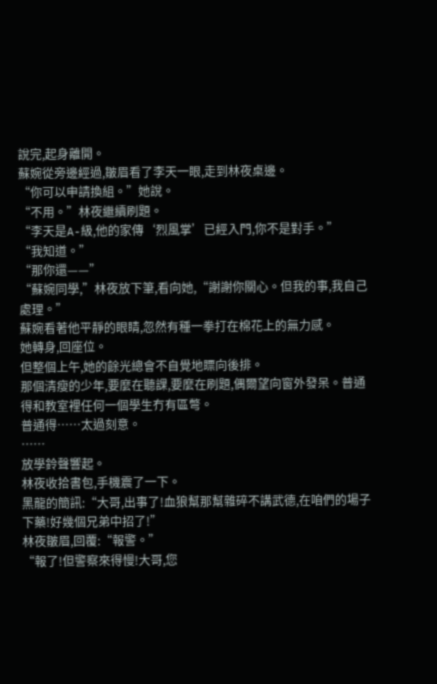說完,起身離開。
蘇婉從旁邊經過,皺眉看了李天一眼,走到林夜桌邊。
“你可以申請換組。”她說。
“不用。”林夜繼續刷題。
“李天是A-級,他的家傳‘烈風掌’已經入門,你不是對手。”
“我知道。”
“那你還——”
“蘇婉同學,”林夜放下筆,看向她,“謝謝你關心。但我的事,我自己處理。”
蘇婉看著他平靜的眼睛,忽然有種一拳打在棉花上的無力感。
她轉身,回座位。
但整個上午,她的餘光總會不自覺地瞟向後排。
那個清瘦的少年,要麼在聽課,要麼在刷題,偶爾望向窗外發呆。普通得和教室裡任何一個學生冇有區彆。
普通得……太過刻意。
……
放學鈴聲響起。
林夜收拾書包,手機震了一下。
黑龍的簡訊:“大哥,出事了!血狼幫那幫雜碎不講武德,在咱們的場子下藥!好幾個兄弟中招了!”
林夜皺眉,回覆:“報警。”
“報了!但警察來得慢!大哥,您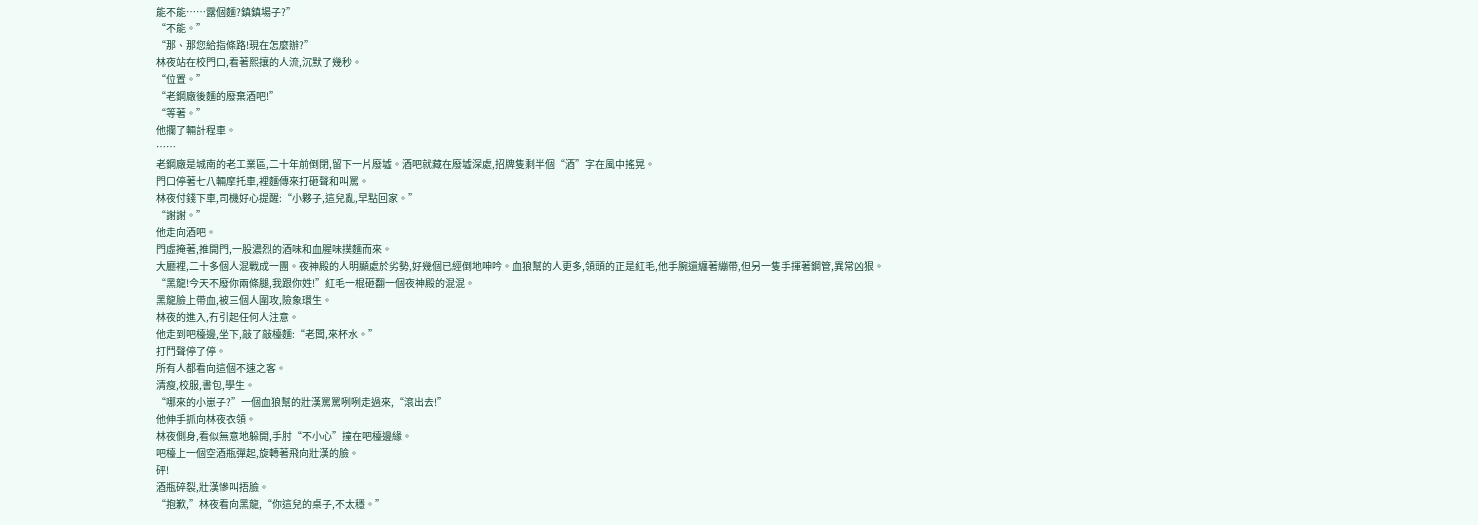能不能……露個麵?鎮鎮場子?”
“不能。”
“那、那您給指條路!現在怎麼辦?”
林夜站在校門口,看著熙攘的人流,沉默了幾秒。
“位置。”
“老鋼廠後麵的廢棄酒吧!”
“等著。”
他攔了輛計程車。
……
老鋼廠是城南的老工業區,二十年前倒閉,留下一片廢墟。酒吧就藏在廢墟深處,招牌隻剩半個“酒”字在風中搖晃。
門口停著七八輛摩托車,裡麵傳來打砸聲和叫罵。
林夜付錢下車,司機好心提醒:“小夥子,這兒亂,早點回家。”
“謝謝。”
他走向酒吧。
門虛掩著,推開門,一股濃烈的酒味和血腥味撲麵而來。
大廳裡,二十多個人混戰成一團。夜神殿的人明顯處於劣勢,好幾個已經倒地呻吟。血狼幫的人更多,領頭的正是紅毛,他手腕還纏著繃帶,但另一隻手揮著鋼管,異常凶狠。
“黑龍!今天不廢你兩條腿,我跟你姓!”紅毛一棍砸翻一個夜神殿的混混。
黑龍臉上帶血,被三個人圍攻,險象環生。
林夜的進入,冇引起任何人注意。
他走到吧檯邊,坐下,敲了敲檯麵:“老闆,來杯水。”
打鬥聲停了停。
所有人都看向這個不速之客。
清瘦,校服,書包,學生。
“哪來的小崽子?”一個血狼幫的壯漢罵罵咧咧走過來,“滾出去!”
他伸手抓向林夜衣領。
林夜側身,看似無意地躲開,手肘“不小心”撞在吧檯邊緣。
吧檯上一個空酒瓶彈起,旋轉著飛向壯漢的臉。
砰!
酒瓶碎裂,壯漢慘叫捂臉。
“抱歉,”林夜看向黑龍,“你這兒的桌子,不太穩。”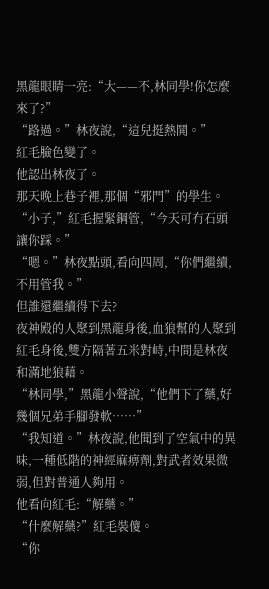黑龍眼睛一亮:“大——不,林同學!你怎麼來了?”
“路過。”林夜說,“這兒挺熱鬨。”
紅毛臉色變了。
他認出林夜了。
那天晚上巷子裡,那個“邪門”的學生。
“小子,”紅毛握緊鋼管,“今天可冇石頭讓你踩。”
“嗯。”林夜點頭,看向四周,“你們繼續,不用管我。”
但誰還繼續得下去?
夜神殿的人聚到黑龍身後,血狼幫的人聚到紅毛身後,雙方隔著五米對峙,中間是林夜和滿地狼藉。
“林同學,”黑龍小聲說,“他們下了藥,好幾個兄弟手腳發軟……”
“我知道。”林夜說,他聞到了空氣中的異味,一種低階的神經麻痹劑,對武者效果微弱,但對普通人夠用。
他看向紅毛:“解藥。”
“什麼解藥?”紅毛裝傻。
“你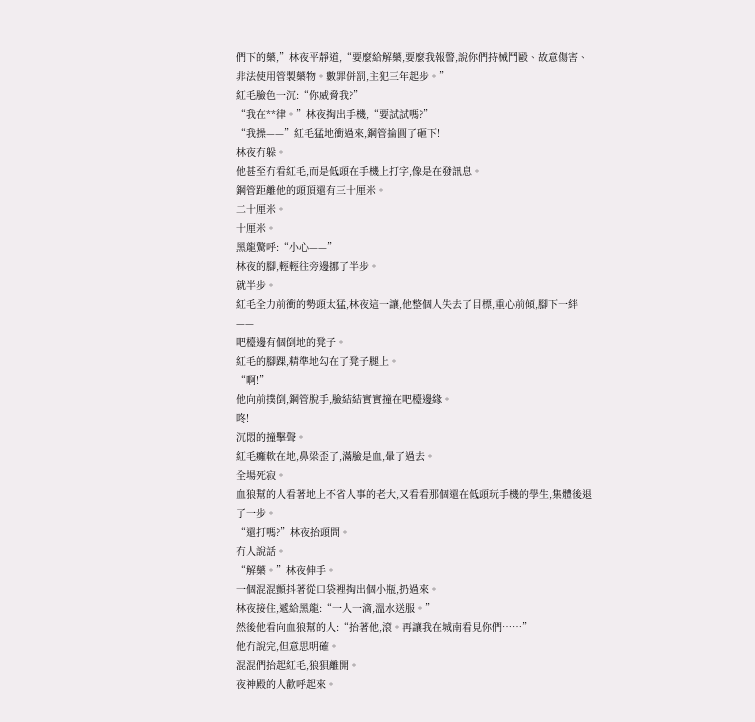們下的藥,”林夜平靜道,“要麼給解藥,要麼我報警,說你們持械鬥毆、故意傷害、非法使用管製藥物。數罪併罰,主犯三年起步。”
紅毛臉色一沉:“你威脅我?”
“我在**律。”林夜掏出手機,“要試試嗎?”
“我操——”紅毛猛地衝過來,鋼管掄圓了砸下!
林夜冇躲。
他甚至冇看紅毛,而是低頭在手機上打字,像是在發訊息。
鋼管距離他的頭頂還有三十厘米。
二十厘米。
十厘米。
黑龍驚呼:“小心——”
林夜的腳,輕輕往旁邊挪了半步。
就半步。
紅毛全力前衝的勢頭太猛,林夜這一讓,他整個人失去了目標,重心前傾,腳下一絆——
吧檯邊有個倒地的凳子。
紅毛的腳踝,精準地勾在了凳子腿上。
“啊!”
他向前撲倒,鋼管脫手,臉結結實實撞在吧檯邊緣。
咚!
沉悶的撞擊聲。
紅毛癱軟在地,鼻梁歪了,滿臉是血,暈了過去。
全場死寂。
血狼幫的人看著地上不省人事的老大,又看看那個還在低頭玩手機的學生,集體後退了一步。
“還打嗎?”林夜抬頭問。
冇人說話。
“解藥。”林夜伸手。
一個混混顫抖著從口袋裡掏出個小瓶,扔過來。
林夜接住,遞給黑龍:“一人一滴,溫水送服。”
然後他看向血狼幫的人:“抬著他,滾。再讓我在城南看見你們……”
他冇說完,但意思明確。
混混們抬起紅毛,狼狽離開。
夜神殿的人歡呼起來。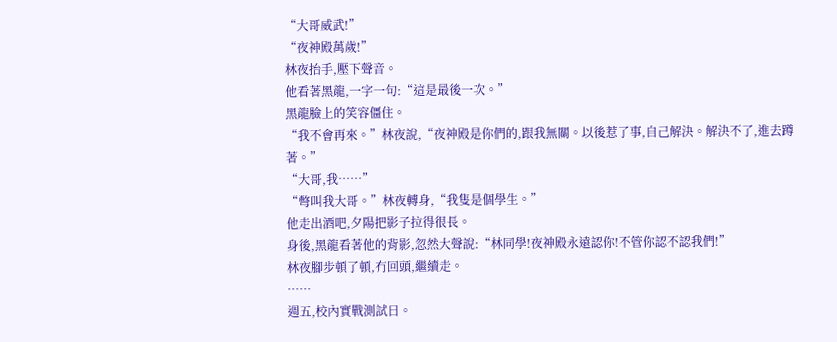“大哥威武!”
“夜神殿萬歲!”
林夜抬手,壓下聲音。
他看著黑龍,一字一句:“這是最後一次。”
黑龍臉上的笑容僵住。
“我不會再來。”林夜說,“夜神殿是你們的,跟我無關。以後惹了事,自己解決。解決不了,進去蹲著。”
“大哥,我……”
“彆叫我大哥。”林夜轉身,“我隻是個學生。”
他走出酒吧,夕陽把影子拉得很長。
身後,黑龍看著他的背影,忽然大聲說:“林同學!夜神殿永遠認你!不管你認不認我們!”
林夜腳步頓了頓,冇回頭,繼續走。
……
週五,校內實戰測試日。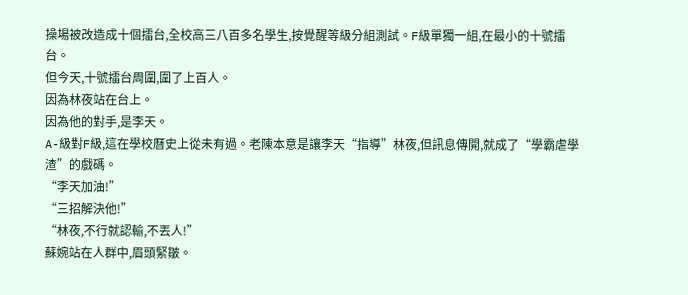操場被改造成十個擂台,全校高三八百多名學生,按覺醒等級分組測試。F級單獨一組,在最小的十號擂台。
但今天,十號擂台周圍,圍了上百人。
因為林夜站在台上。
因為他的對手,是李天。
A-級對F級,這在學校曆史上從未有過。老陳本意是讓李天“指導”林夜,但訊息傳開,就成了“學霸虐學渣”的戲碼。
“李天加油!”
“三招解決他!”
“林夜,不行就認輸,不丟人!”
蘇婉站在人群中,眉頭緊皺。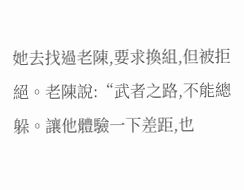她去找過老陳,要求換組,但被拒絕。老陳說:“武者之路,不能總躲。讓他體驗一下差距,也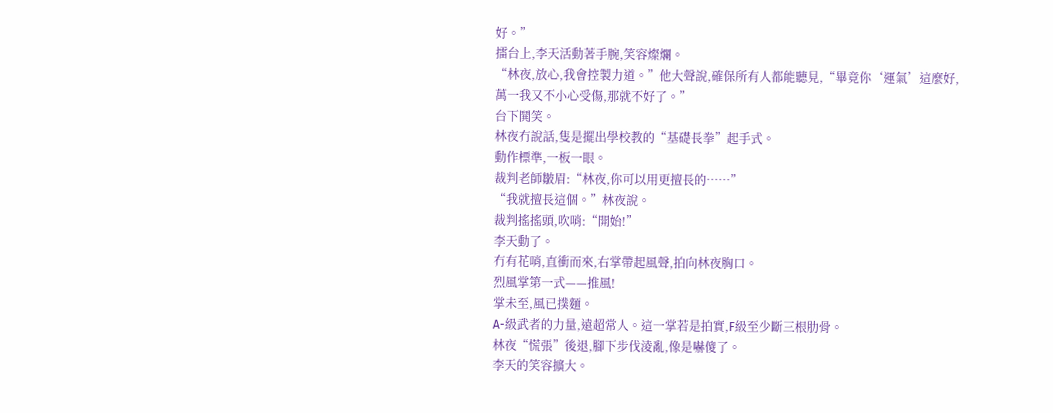好。”
擂台上,李天活動著手腕,笑容燦爛。
“林夜,放心,我會控製力道。”他大聲說,確保所有人都能聽見,“畢竟你‘運氣’這麼好,萬一我又不小心受傷,那就不好了。”
台下鬨笑。
林夜冇說話,隻是擺出學校教的“基礎長拳”起手式。
動作標準,一板一眼。
裁判老師皺眉:“林夜,你可以用更擅長的……”
“我就擅長這個。”林夜說。
裁判搖搖頭,吹哨:“開始!”
李天動了。
冇有花哨,直衝而來,右掌帶起風聲,拍向林夜胸口。
烈風掌第一式——推風!
掌未至,風已撲麵。
A-級武者的力量,遠超常人。這一掌若是拍實,F級至少斷三根肋骨。
林夜“慌張”後退,腳下步伐淩亂,像是嚇傻了。
李天的笑容擴大。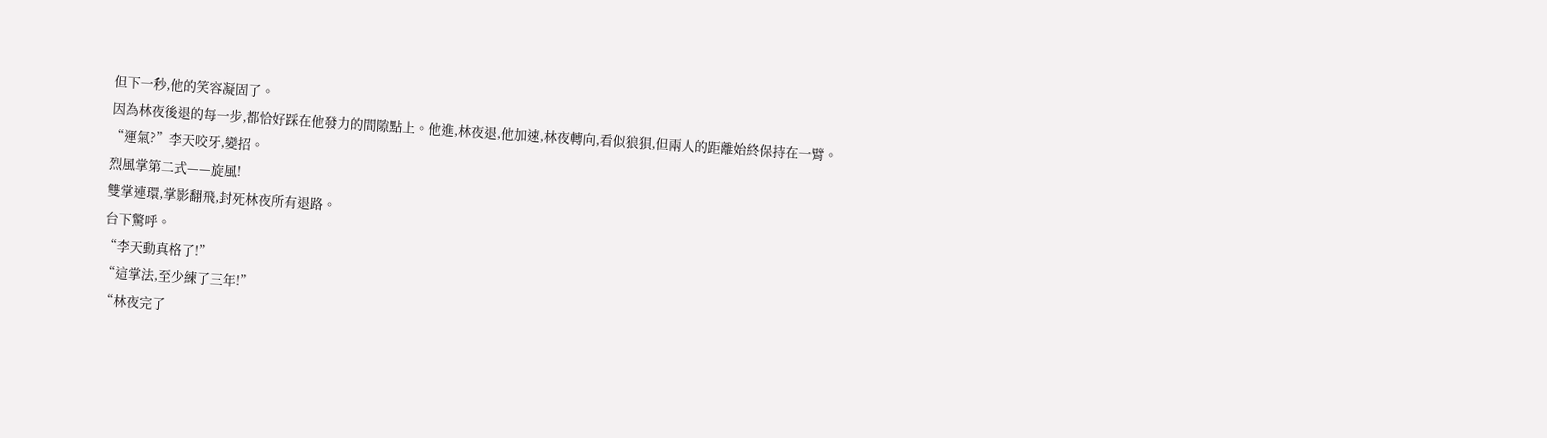但下一秒,他的笑容凝固了。
因為林夜後退的每一步,都恰好踩在他發力的間隙點上。他進,林夜退,他加速,林夜轉向,看似狼狽,但兩人的距離始終保持在一臂。
“運氣?”李天咬牙,變招。
烈風掌第二式——旋風!
雙掌連環,掌影翻飛,封死林夜所有退路。
台下驚呼。
“李天動真格了!”
“這掌法,至少練了三年!”
“林夜完了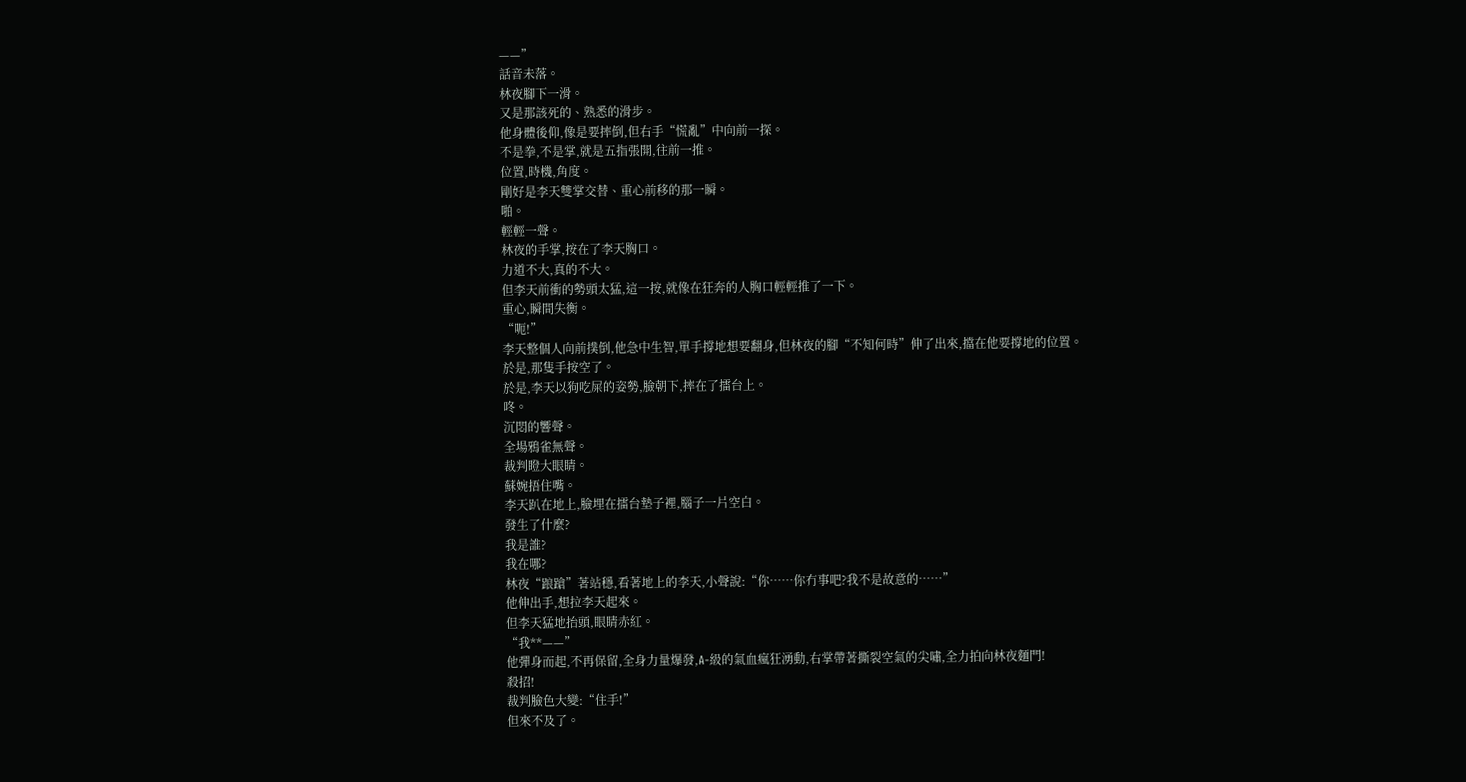——”
話音未落。
林夜腳下一滑。
又是那該死的、熟悉的滑步。
他身體後仰,像是要摔倒,但右手“慌亂”中向前一探。
不是拳,不是掌,就是五指張開,往前一推。
位置,時機,角度。
剛好是李天雙掌交替、重心前移的那一瞬。
啪。
輕輕一聲。
林夜的手掌,按在了李天胸口。
力道不大,真的不大。
但李天前衝的勢頭太猛,這一按,就像在狂奔的人胸口輕輕推了一下。
重心,瞬間失衡。
“呃!”
李天整個人向前撲倒,他急中生智,單手撐地想要翻身,但林夜的腳“不知何時”伸了出來,擋在他要撐地的位置。
於是,那隻手按空了。
於是,李天以狗吃屎的姿勢,臉朝下,摔在了擂台上。
咚。
沉悶的響聲。
全場鴉雀無聲。
裁判瞪大眼睛。
蘇婉捂住嘴。
李天趴在地上,臉埋在擂台墊子裡,腦子一片空白。
發生了什麼?
我是誰?
我在哪?
林夜“踉蹌”著站穩,看著地上的李天,小聲說:“你……你冇事吧?我不是故意的……”
他伸出手,想拉李天起來。
但李天猛地抬頭,眼睛赤紅。
“我**——”
他彈身而起,不再保留,全身力量爆發,A-級的氣血瘋狂湧動,右掌帶著撕裂空氣的尖嘯,全力拍向林夜麵門!
殺招!
裁判臉色大變:“住手!”
但來不及了。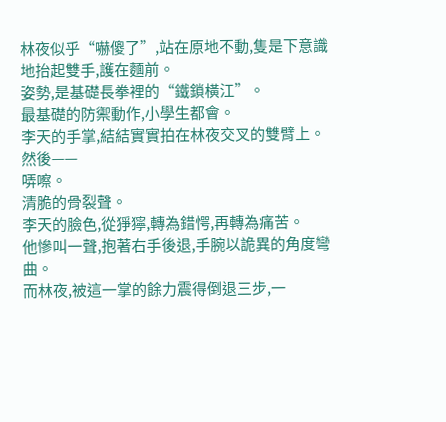林夜似乎“嚇傻了”,站在原地不動,隻是下意識地抬起雙手,護在麵前。
姿勢,是基礎長拳裡的“鐵鎖橫江”。
最基礎的防禦動作,小學生都會。
李天的手掌,結結實實拍在林夜交叉的雙臂上。
然後——
哢嚓。
清脆的骨裂聲。
李天的臉色,從猙獰,轉為錯愕,再轉為痛苦。
他慘叫一聲,抱著右手後退,手腕以詭異的角度彎曲。
而林夜,被這一掌的餘力震得倒退三步,一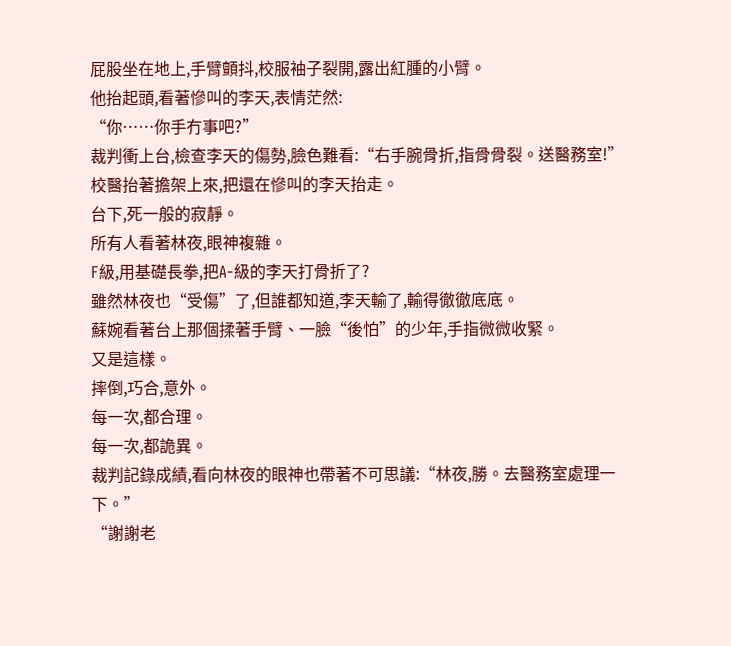屁股坐在地上,手臂顫抖,校服袖子裂開,露出紅腫的小臂。
他抬起頭,看著慘叫的李天,表情茫然:
“你……你手冇事吧?”
裁判衝上台,檢查李天的傷勢,臉色難看:“右手腕骨折,指骨骨裂。送醫務室!”
校醫抬著擔架上來,把還在慘叫的李天抬走。
台下,死一般的寂靜。
所有人看著林夜,眼神複雜。
F級,用基礎長拳,把A-級的李天打骨折了?
雖然林夜也“受傷”了,但誰都知道,李天輸了,輸得徹徹底底。
蘇婉看著台上那個揉著手臂、一臉“後怕”的少年,手指微微收緊。
又是這樣。
摔倒,巧合,意外。
每一次,都合理。
每一次,都詭異。
裁判記錄成績,看向林夜的眼神也帶著不可思議:“林夜,勝。去醫務室處理一下。”
“謝謝老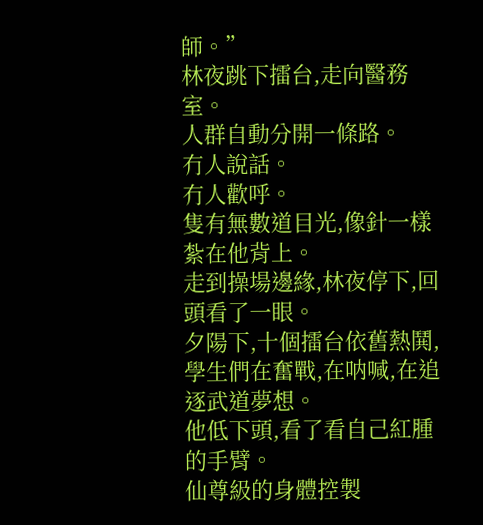師。”
林夜跳下擂台,走向醫務室。
人群自動分開一條路。
冇人說話。
冇人歡呼。
隻有無數道目光,像針一樣紮在他背上。
走到操場邊緣,林夜停下,回頭看了一眼。
夕陽下,十個擂台依舊熱鬨,學生們在奮戰,在呐喊,在追逐武道夢想。
他低下頭,看了看自己紅腫的手臂。
仙尊級的身體控製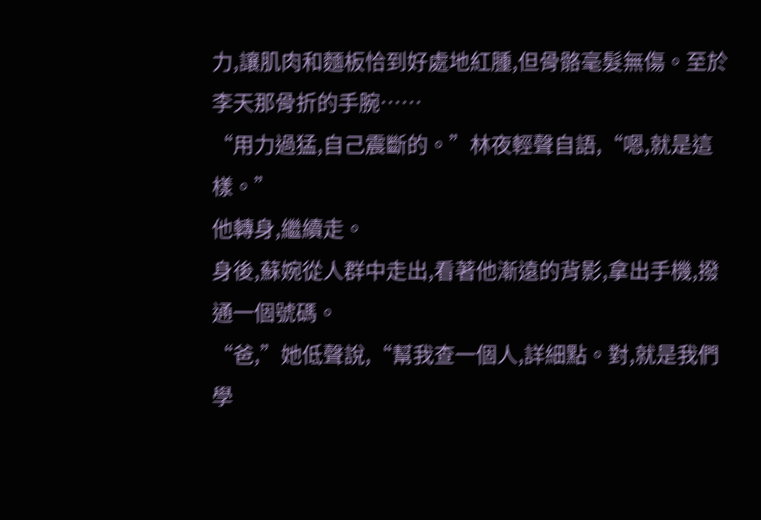力,讓肌肉和麵板恰到好處地紅腫,但骨骼毫髮無傷。至於李天那骨折的手腕……
“用力過猛,自己震斷的。”林夜輕聲自語,“嗯,就是這樣。”
他轉身,繼續走。
身後,蘇婉從人群中走出,看著他漸遠的背影,拿出手機,撥通一個號碼。
“爸,”她低聲說,“幫我查一個人,詳細點。對,就是我們學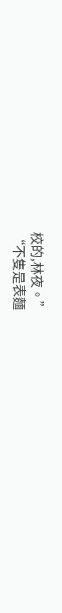校的,林夜。”
“不隻是表麵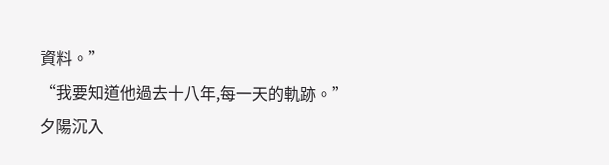資料。”
“我要知道他過去十八年,每一天的軌跡。”
夕陽沉入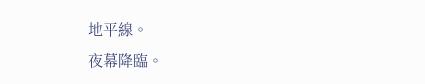地平線。
夜幕降臨。